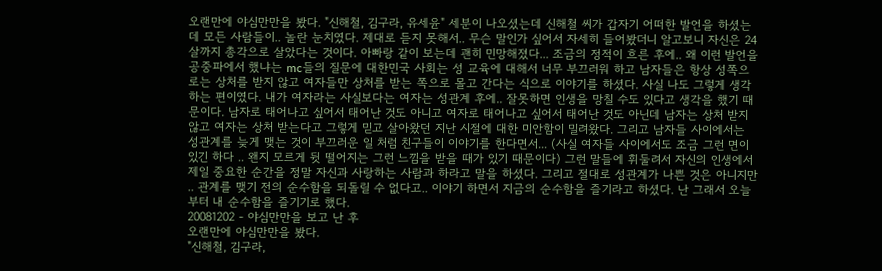오랜만에 야심만만을 봤다. "신해철, 김구라, 유세윤" 세분이 나오셨는데 신해철 씨가 갑자기 어떠한 발언을 하셨는데 모든 사람들이.. 놀란 눈치였다. 제대로 듣지 못해서.. 무슨 말인가 싶어서 자세히 들어봤더니 알고보니 자신은 24살까지 총각으로 살았다는 것이다. 아빠랑 같이 보는데 괜히 민망해졌다... 조금의 정적이 흐른 후에.. 왜 이런 발언을 공중파에서 했냐는 mc들의 질문에 대한민국 사회는 성 교육에 대해서 너무 부끄러워 하고 남자들은 항상 성쪽으로는 상처를 받지 않고 여자들만 상처를 받는 쪽으로 몰고 간다는 식으로 이야기를 하셨다. 사실 나도 그렇게 생각하는 편이였다. 내가 여자라는 사실보다는 여자는 성관계 후에.. 잘못하면 인생을 망칠 수도 있다고 생각을 했기 때문이다. 남자로 태어나고 싶어서 태어난 것도 아니고 여자로 태어나고 싶어서 태어난 것도 아닌데 남자는 상처 받지 않고 여자는 상처 받는다고 그렇게 믿고 살아왔던 지난 시절에 대한 미안함이 밀려왔다. 그리고 남자들 사이에서는 성관계를 늦게 맺는 것이 부끄러운 일 처럼 친구들이 이야기를 한다면서... (사실 여자들 사이에서도 조금 그런 면이 있긴 하다 .. 왠지 모르게 뒷 떨어지는 그런 느낌을 받을 때가 있기 때문이다) 그런 말들에 휘둘려서 자신의 인생에서 제일 중요한 순간을 정말 자신과 사랑하는 사람과 하라고 말을 하셨다. 그리고 절대로 성관계가 나쁜 것은 아니지만 .. 관계를 맺기 전의 순수함을 되돌릴 수 없다고.. 이야기 하면서 지금의 순수함을 즐기라고 하셨다. 난 그래서 오늘부터 내 순수함을 즐기기로 했다.
20081202 - 야심만만을 보고 난 후
오랜만에 야심만만을 봤다.
"신해철, 김구라,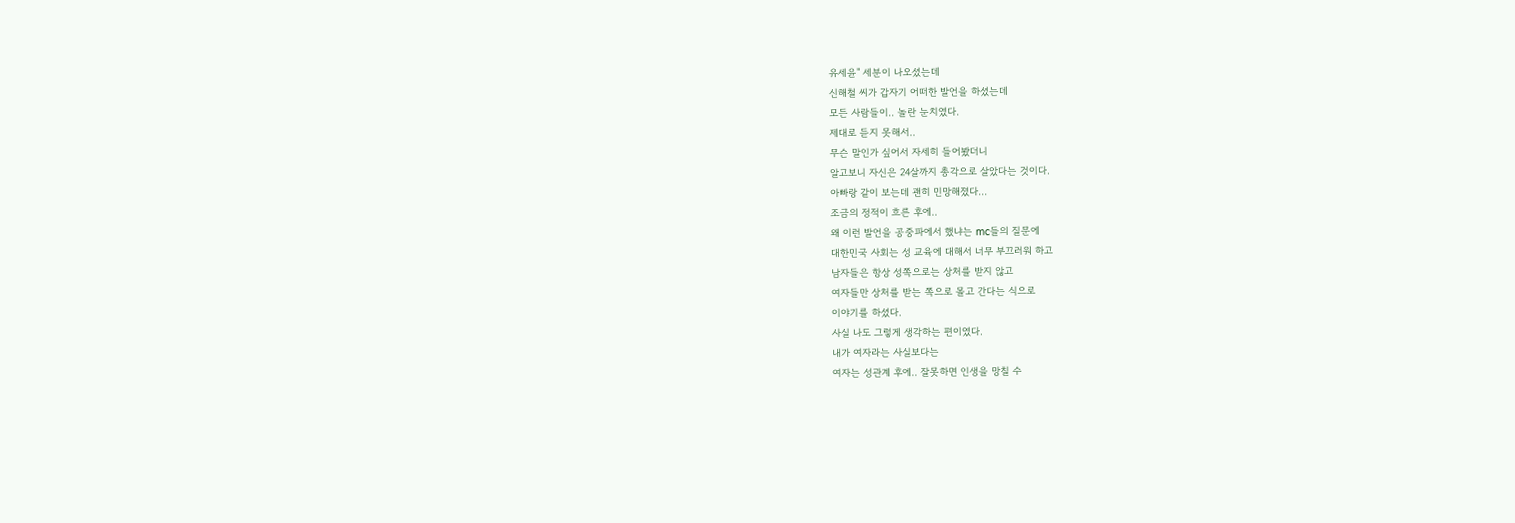유세윤" 세분이 나오셨는데
신해철 씨가 갑자기 어떠한 발언을 하셨는데
모든 사람들이.. 놀란 눈치였다.
제대로 듣지 못해서..
무슨 말인가 싶어서 자세히 들어봤더니
알고보니 자신은 24살까지 총각으로 살았다는 것이다.
아빠랑 같이 보는데 괜히 민망해졌다...
조금의 정적이 흐른 후에..
왜 이런 발언을 공중파에서 했냐는 mc들의 질문에
대한민국 사회는 성 교육에 대해서 너무 부끄러워 하고
남자들은 항상 성쪽으로는 상처를 받지 않고
여자들만 상처를 받는 쪽으로 몰고 간다는 식으로
이야기를 하셨다.
사실 나도 그렇게 생각하는 편이였다.
내가 여자라는 사실보다는
여자는 성관계 후에.. 잘못하면 인생을 망칠 수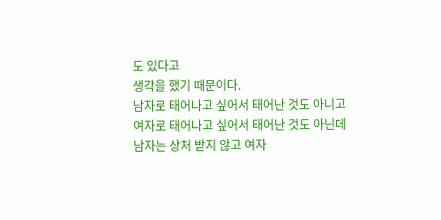도 있다고
생각을 했기 때문이다.
남자로 태어나고 싶어서 태어난 것도 아니고
여자로 태어나고 싶어서 태어난 것도 아닌데
남자는 상처 받지 않고 여자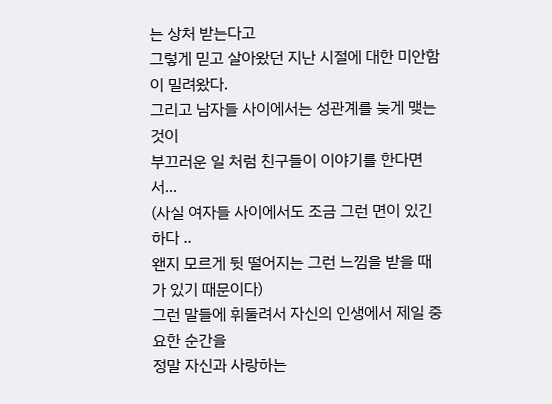는 상처 받는다고
그렇게 믿고 살아왔던 지난 시절에 대한 미안함이 밀려왔다.
그리고 남자들 사이에서는 성관계를 늦게 맺는 것이
부끄러운 일 처럼 친구들이 이야기를 한다면서...
(사실 여자들 사이에서도 조금 그런 면이 있긴 하다 ..
왠지 모르게 뒷 떨어지는 그런 느낌을 받을 때가 있기 때문이다)
그런 말들에 휘둘려서 자신의 인생에서 제일 중요한 순간을
정말 자신과 사랑하는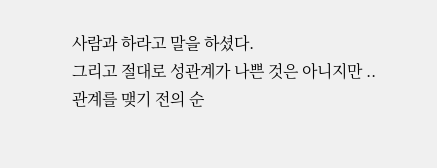사람과 하라고 말을 하셨다.
그리고 절대로 성관계가 나쁜 것은 아니지만 ..
관계를 맺기 전의 순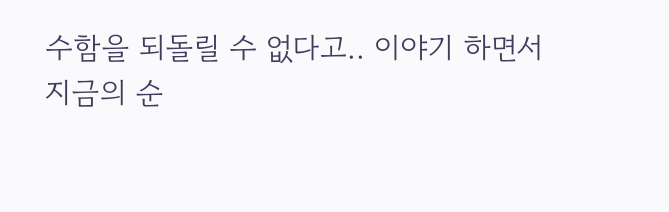수함을 되돌릴 수 없다고.. 이야기 하면서
지금의 순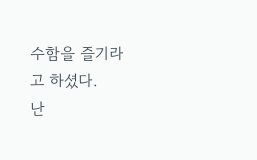수함을 즐기라고 하셨다.
난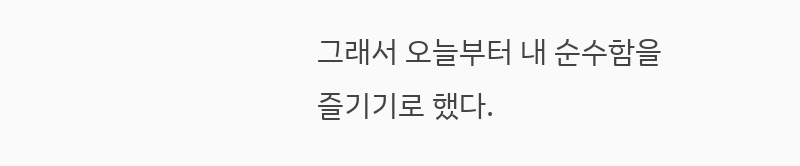그래서 오늘부터 내 순수함을 즐기기로 했다.